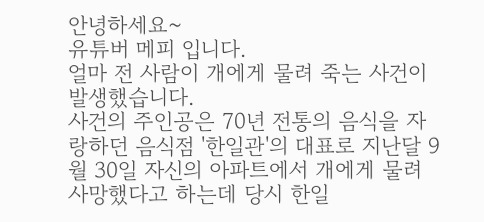안녕하세요~
유튜버 메피 입니다.
얼마 전 사람이 개에게 물려 죽는 사건이 발생했습니다.
사건의 주인공은 70년 전통의 음식을 자랑하던 음식점 '한일관'의 대표로 지난달 9월 30일 자신의 아파트에서 개에게 물려 사망했다고 하는데 당시 한일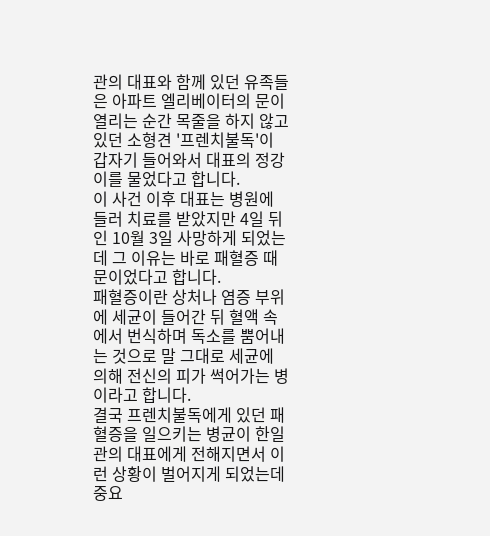관의 대표와 함께 있던 유족들은 아파트 엘리베이터의 문이 열리는 순간 목줄을 하지 않고 있던 소형견 '프렌치불독'이 갑자기 들어와서 대표의 정강이를 물었다고 합니다.
이 사건 이후 대표는 병원에 들러 치료를 받았지만 4일 뒤인 10월 3일 사망하게 되었는데 그 이유는 바로 패혈증 때문이었다고 합니다.
패혈증이란 상처나 염증 부위에 세균이 들어간 뒤 혈액 속에서 번식하며 독소를 뿜어내는 것으로 말 그대로 세균에 의해 전신의 피가 썩어가는 병이라고 합니다.
결국 프렌치불독에게 있던 패혈증을 일으키는 병균이 한일관의 대표에게 전해지면서 이런 상황이 벌어지게 되었는데 중요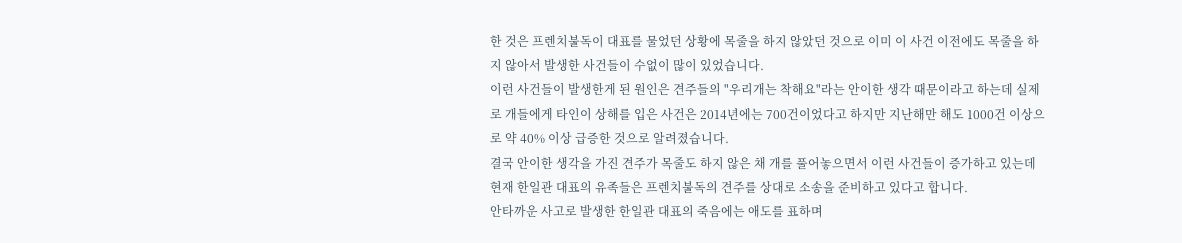한 것은 프렌치불독이 대표를 물었던 상황에 목줄을 하지 않았던 것으로 이미 이 사건 이전에도 목줄을 하지 않아서 발생한 사건들이 수없이 많이 있었습니다.
이런 사건들이 발생한게 된 원인은 견주들의 "우리개는 착해요"라는 안이한 생각 때문이라고 하는데 실제로 개들에게 타인이 상해를 입은 사건은 2014년에는 700건이었다고 하지만 지난해만 해도 1000건 이상으로 약 40% 이상 급증한 것으로 알려졌습니다.
결국 안이한 생각을 가진 견주가 목줄도 하지 않은 채 개를 풀어놓으면서 이런 사건들이 증가하고 있는데 현재 한일관 대표의 유족들은 프렌치불독의 견주를 상대로 소송을 준비하고 있다고 합니다.
안타까운 사고로 발생한 한일관 대표의 죽음에는 애도를 표하며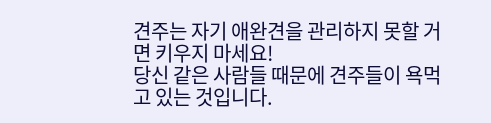견주는 자기 애완견을 관리하지 못할 거면 키우지 마세요!
당신 같은 사람들 때문에 견주들이 욕먹고 있는 것입니다.